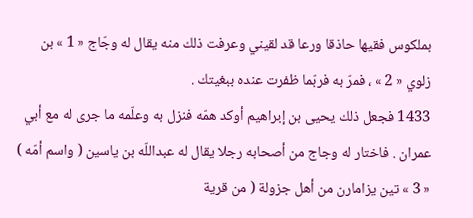بملكوس فقيها حاذقا ورعا قد لقيني وعرفت ذلك منه يقال له وجّاج « 1 » بن زلوي « 2 » ، فمرّ به فربّما ظفرت عنده ببغيتك .
1433 فجعل ذلك يحيى بن إبراهيم أوكد همّه فنزل به وعلّمه ما جرى له مع أبي عمران . فاختار له وجاج من أصحابه رجلا يقال له عبداللّه بن ياسين ( واسم أمّه ) « 3 » تين يزامارن من أهل جزولة ( من قرية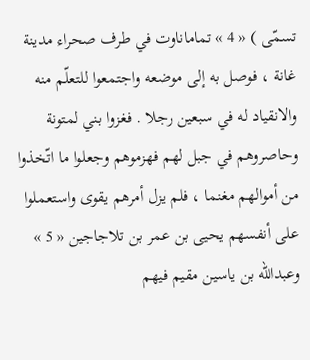تسمّى ) « 4 » تماماناوت في طرف صحراء مدينة غانة ، فوصل به إلى موضعه واجتمعوا للتعلّم منه والانقياد له في سبعين رجلا . فغزوا بني لمتونة وحاصروهم في جبل لهم فهزموهم وجعلوا ما اتّخذوا من أموالهم مغنما ، فلم يزل أمرهم يقوى واستعملوا على أنفسهم يحيى بن عمر بن تلاجاجين « 5 » وعبداللّه بن ياسين مقيم فيهم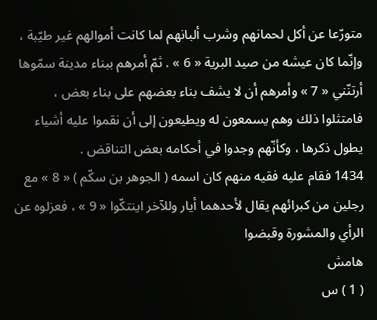متورّعا عن أكل لحمانهم وشرب ألبانهم لما كانت أموالهم غير طيّبة ، وإنّما كان عيشه من صيد البرية « 6 » . ثمّ أمرهم ببناء مدينة سمّوها أرتنّني « 7 » وأمرهم أن لا يشف بناء بعضهم على بناء بعض ، فامتثلوا ذلك وهم يسمعون له ويطيعون إلى أن نقموا عليه أشياء يطول ذكرها ، وكأنّهم وجدوا في أحكامه بعض التناقض .
1434 فقام عليه فقيه منهم كان اسمه ( الجوهر بن سكّم ) « 8 » مع رجلين من كبرائهم يقال لأحدهما أيار وللآخر اينتكّوا « 9 » ، فعزلوه عن الرأي والمشورة وقبضوا
هامش
( 1 ) س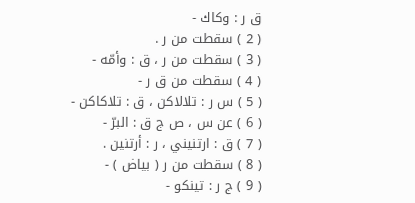ق ر : وكاك -
( 2 ) سقطت من ر .
( 3 ) سقطت من ر ، ق : وأمّه -
( 4 ) سقطت من ق ر -
( 5 ) س ر : تلالاكن ، ق : تلاكاكن -
( 6 ) عن س ، ص ج ق : البرّ -
( 7 ) ق : ارتنيني ، ر : أرتنين .
( 8 ) سقطت من ر ( بياض ) -
( 9 ) ج ر : تينكو -